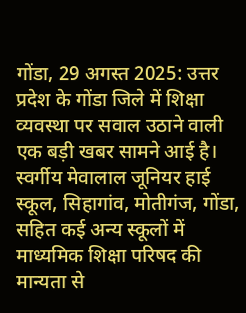गोंडा, 29 अगस्त 2025: उत्तर प्रदेश के गोंडा जिले में शिक्षा व्यवस्था पर सवाल उठाने वाली एक बड़ी खबर सामने आई है। स्वर्गीय मेवालाल जूनियर हाई स्कूल, सिहागांव, मोतीगंज, गोंडा, सहित कई अन्य स्कूलों में माध्यमिक शिक्षा परिषद की मान्यता से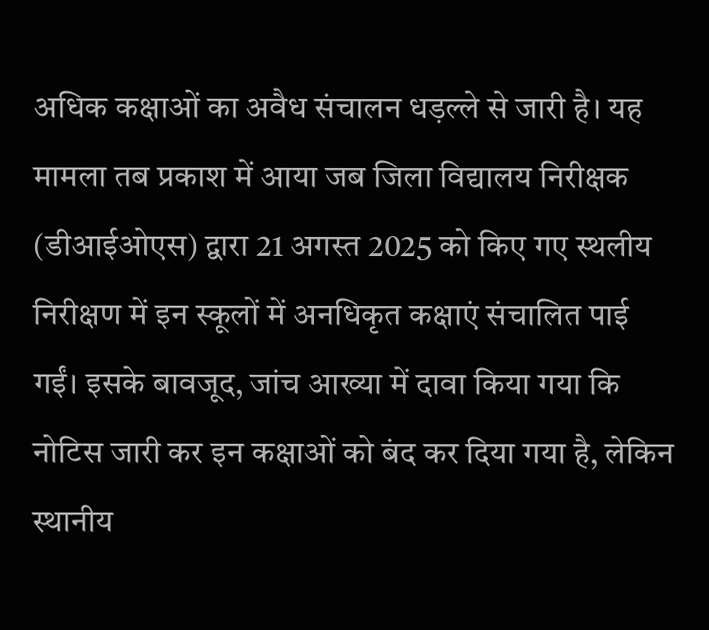अधिक कक्षाओं का अवैध संचालन धड़ल्ले से जारी है। यह मामला तब प्रकाश में आया जब जिला विद्यालय निरीक्षक (डीआईओएस) द्वारा 21 अगस्त 2025 को किए गए स्थलीय निरीक्षण में इन स्कूलों में अनधिकृत कक्षाएं संचालित पाई गईं। इसके बावजूद, जांच आख्या में दावा किया गया कि नोटिस जारी कर इन कक्षाओं को बंद कर दिया गया है, लेकिन स्थानीय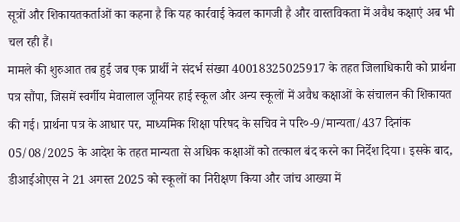सूत्रों और शिकायतकर्ताओं का कहना है कि यह कार्रवाई केवल कागजी है और वास्तविकता में अवैध कक्षाएं अब भी चल रही हैं।
मामले की शुरुआत तब हुई जब एक प्रार्थी ने संदर्भ संख्या 40018325025917 के तहत जिलाधिकारी को प्रार्थना पत्र सौंपा, जिसमें स्वर्गीय मेवालाल जूनियर हाई स्कूल और अन्य स्कूलों में अवैध कक्षाओं के संचालन की शिकायत की गई। प्रार्थना पत्र के आधार पर, माध्यमिक शिक्षा परिषद के सचिव ने परि०-9/मान्यता/437 दिनांक 05/08/2025 के आदेश के तहत मान्यता से अधिक कक्षाओं को तत्काल बंद करने का निर्देश दिया। इसके बाद, डीआईओएस ने 21 अगस्त 2025 को स्कूलों का निरीक्षण किया और जांच आख्या में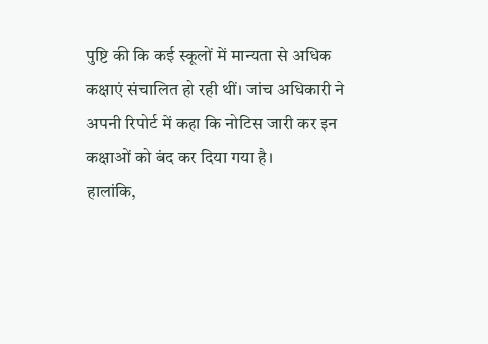पुष्टि की कि कई स्कूलों में मान्यता से अधिक कक्षाएं संचालित हो रही थीं। जांच अधिकारी ने अपनी रिपोर्ट में कहा कि नोटिस जारी कर इन कक्षाओं को बंद कर दिया गया है।
हालांकि,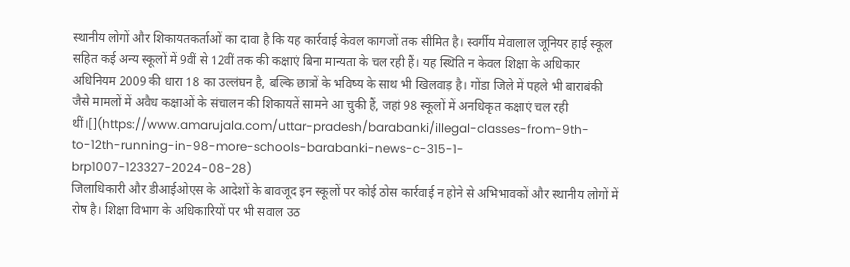स्थानीय लोगों और शिकायतकर्ताओं का दावा है कि यह कार्रवाई केवल कागजों तक सीमित है। स्वर्गीय मेवालाल जूनियर हाई स्कूल सहित कई अन्य स्कूलों में 9वीं से 12वीं तक की कक्षाएं बिना मान्यता के चल रही हैं। यह स्थिति न केवल शिक्षा के अधिकार अधिनियम 2009 की धारा 18 का उल्लंघन है, बल्कि छात्रों के भविष्य के साथ भी खिलवाड़ है। गोंडा जिले में पहले भी बाराबंकी जैसे मामलों में अवैध कक्षाओं के संचालन की शिकायतें सामने आ चुकी हैं, जहां 98 स्कूलों में अनधिकृत कक्षाएं चल रही थीं।[](https://www.amarujala.com/uttar-pradesh/barabanki/illegal-classes-from-9th-to-12th-running-in-98-more-schools-barabanki-news-c-315-1-brp1007-123327-2024-08-28)
जिलाधिकारी और डीआईओएस के आदेशों के बावजूद इन स्कूलों पर कोई ठोस कार्रवाई न होने से अभिभावकों और स्थानीय लोगों में रोष है। शिक्षा विभाग के अधिकारियों पर भी सवाल उठ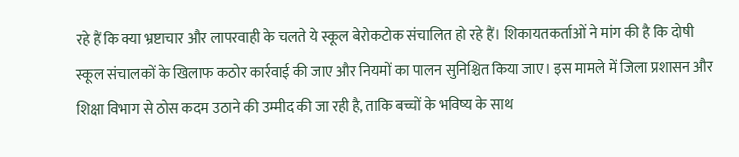रहे हैं कि क्या भ्रष्टाचार और लापरवाही के चलते ये स्कूल बेरोकटोक संचालित हो रहे हैं। शिकायतकर्ताओं ने मांग की है कि दोषी स्कूल संचालकों के खिलाफ कठोर कार्रवाई की जाए और नियमों का पालन सुनिश्चित किया जाए। इस मामले में जिला प्रशासन और शिक्षा विभाग से ठोस कदम उठाने की उम्मीद की जा रही है, ताकि बच्चों के भविष्य के साथ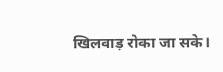खिलवाड़ रोका जा सके।